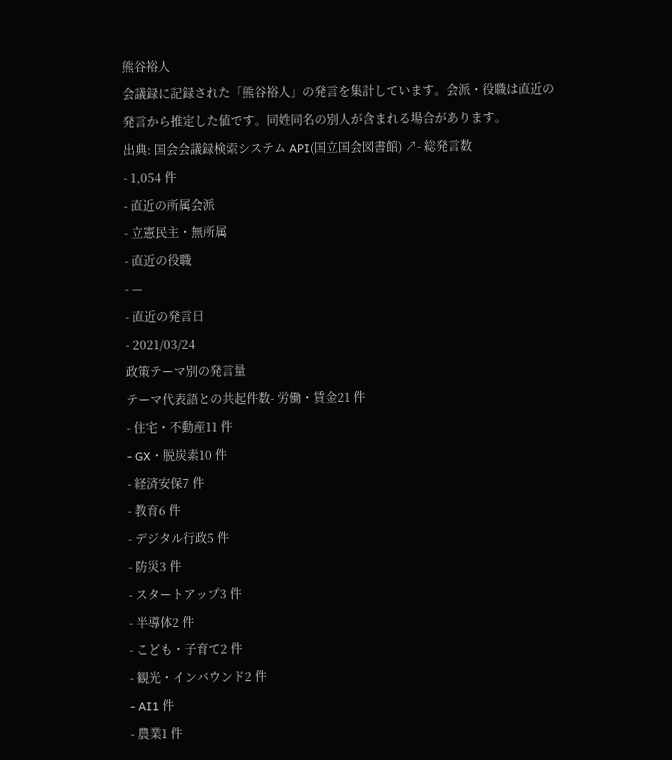熊谷裕人
会議録に記録された「熊谷裕人」の発言を集計しています。会派・役職は直近の発言から推定した値です。同姓同名の別人が含まれる場合があります。
出典: 国会会議録検索システム API(国立国会図書館) ↗- 総発言数
- 1,054 件
- 直近の所属会派
- 立憲民主・無所属
- 直近の役職
- —
- 直近の発言日
- 2021/03/24
政策テーマ別の発言量
テーマ代表語との共起件数- 労働・賃金21 件
- 住宅・不動産11 件
- GX・脱炭素10 件
- 経済安保7 件
- 教育6 件
- デジタル行政5 件
- 防災3 件
- スタートアップ3 件
- 半導体2 件
- こども・子育て2 件
- 観光・インバウンド2 件
- AI1 件
- 農業1 件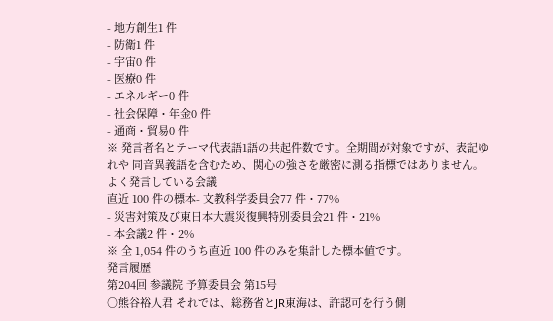- 地方創生1 件
- 防衛1 件
- 宇宙0 件
- 医療0 件
- エネルギー0 件
- 社会保障・年金0 件
- 通商・貿易0 件
※ 発言者名とテーマ代表語1語の共起件数です。全期間が対象ですが、表記ゆれや 同音異義語を含むため、関心の強さを厳密に測る指標ではありません。
よく発言している会議
直近 100 件の標本- 文教科学委員会77 件・77%
- 災害対策及び東日本大震災復興特別委員会21 件・21%
- 本会議2 件・2%
※ 全 1,054 件のうち直近 100 件のみを集計した標本値です。
発言履歴
第204回 参議院 予算委員会 第15号
○熊谷裕人君 それでは、総務省とJR東海は、許認可を行う側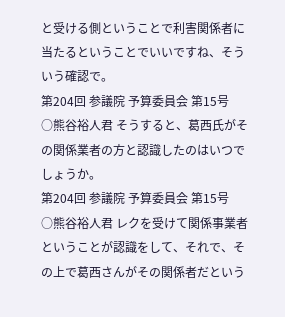と受ける側ということで利害関係者に当たるということでいいですね、そういう確認で。
第204回 参議院 予算委員会 第15号
○熊谷裕人君 そうすると、葛西氏がその関係業者の方と認識したのはいつでしょうか。
第204回 参議院 予算委員会 第15号
○熊谷裕人君 レクを受けて関係事業者ということが認識をして、それで、その上で葛西さんがその関係者だという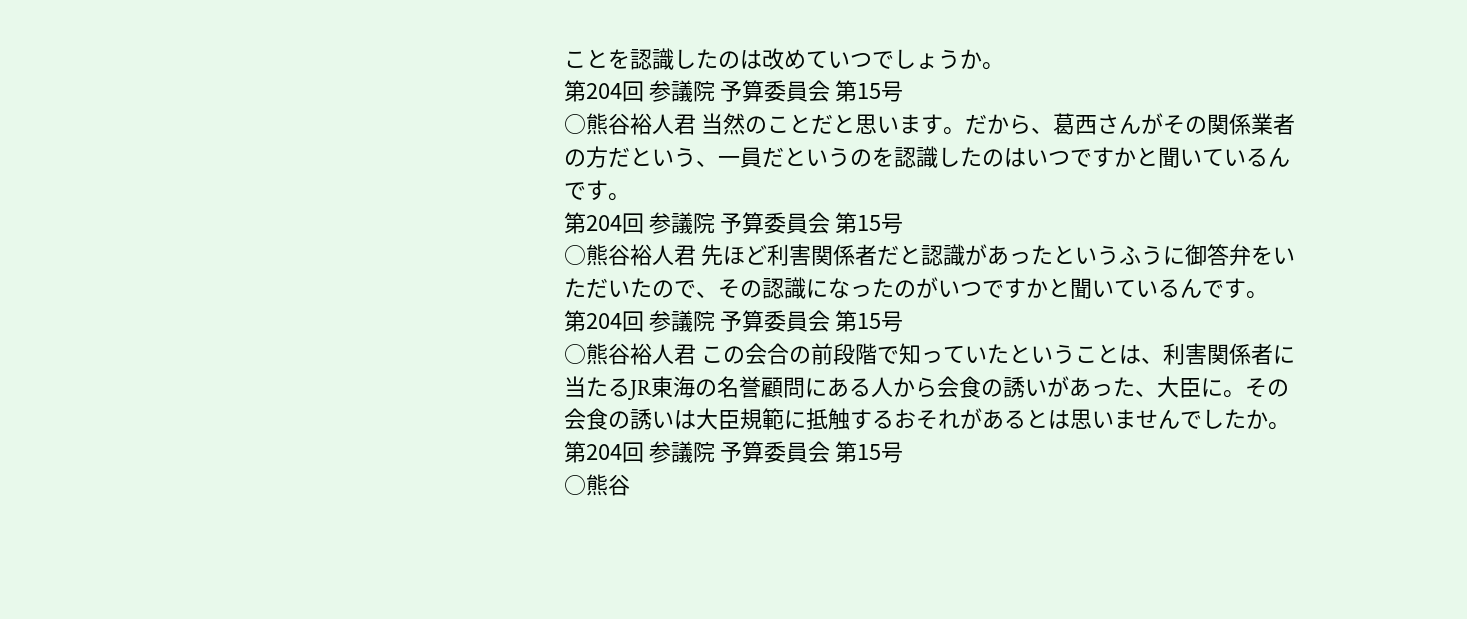ことを認識したのは改めていつでしょうか。
第204回 参議院 予算委員会 第15号
○熊谷裕人君 当然のことだと思います。だから、葛西さんがその関係業者の方だという、一員だというのを認識したのはいつですかと聞いているんです。
第204回 参議院 予算委員会 第15号
○熊谷裕人君 先ほど利害関係者だと認識があったというふうに御答弁をいただいたので、その認識になったのがいつですかと聞いているんです。
第204回 参議院 予算委員会 第15号
○熊谷裕人君 この会合の前段階で知っていたということは、利害関係者に当たるJR東海の名誉顧問にある人から会食の誘いがあった、大臣に。その会食の誘いは大臣規範に抵触するおそれがあるとは思いませんでしたか。
第204回 参議院 予算委員会 第15号
○熊谷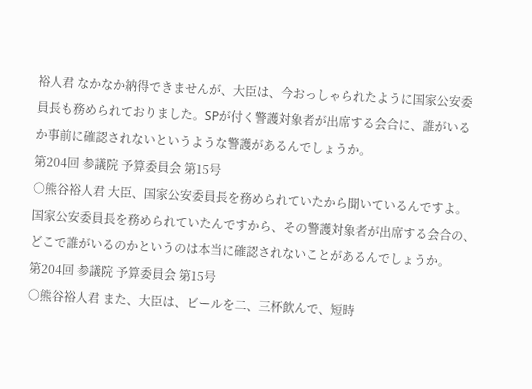裕人君 なかなか納得できませんが、大臣は、今おっしゃられたように国家公安委員長も務められておりました。SPが付く警護対象者が出席する会合に、誰がいるか事前に確認されないというような警護があるんでしょうか。
第204回 参議院 予算委員会 第15号
○熊谷裕人君 大臣、国家公安委員長を務められていたから聞いているんですよ。国家公安委員長を務められていたんですから、その警護対象者が出席する会合の、どこで誰がいるのかというのは本当に確認されないことがあるんでしょうか。
第204回 参議院 予算委員会 第15号
○熊谷裕人君 また、大臣は、ビールを二、三杯飲んで、短時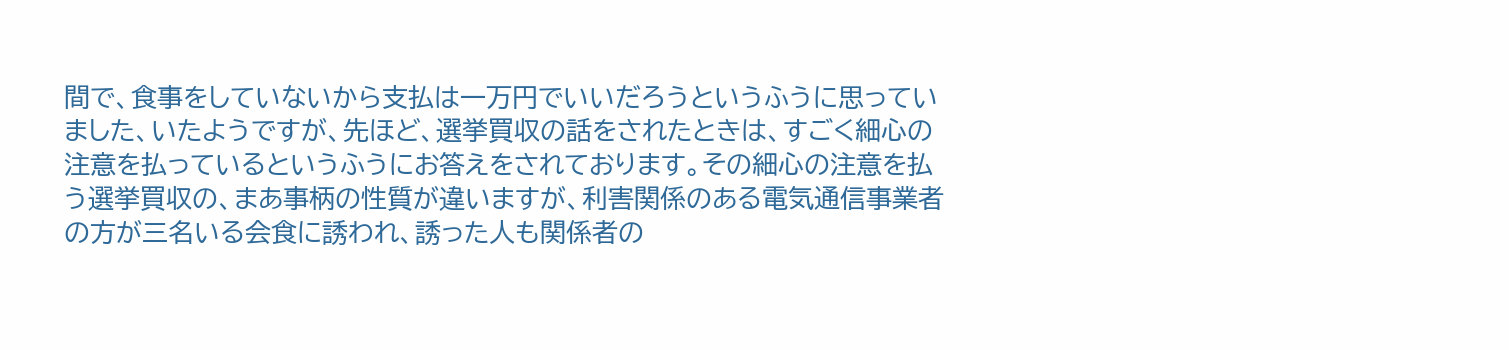間で、食事をしていないから支払は一万円でいいだろうというふうに思っていました、いたようですが、先ほど、選挙買収の話をされたときは、すごく細心の注意を払っているというふうにお答えをされております。その細心の注意を払う選挙買収の、まあ事柄の性質が違いますが、利害関係のある電気通信事業者の方が三名いる会食に誘われ、誘った人も関係者の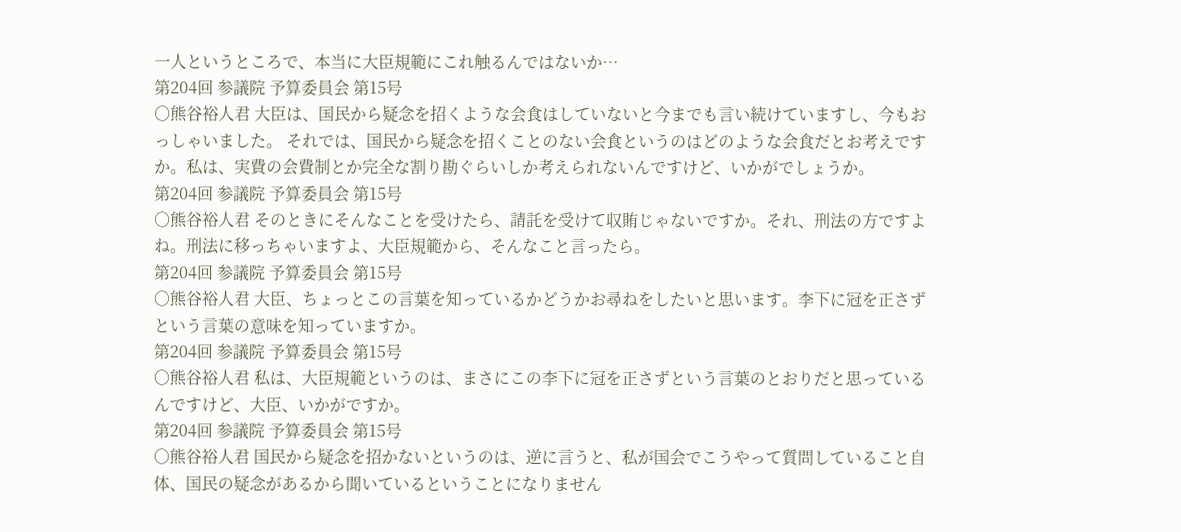一人というところで、本当に大臣規範にこれ触るんではないか…
第204回 参議院 予算委員会 第15号
○熊谷裕人君 大臣は、国民から疑念を招くような会食はしていないと今までも言い続けていますし、今もおっしゃいました。 それでは、国民から疑念を招くことのない会食というのはどのような会食だとお考えですか。私は、実費の会費制とか完全な割り勘ぐらいしか考えられないんですけど、いかがでしょうか。
第204回 参議院 予算委員会 第15号
○熊谷裕人君 そのときにそんなことを受けたら、請託を受けて収賄じゃないですか。それ、刑法の方ですよね。刑法に移っちゃいますよ、大臣規範から、そんなこと言ったら。
第204回 参議院 予算委員会 第15号
○熊谷裕人君 大臣、ちょっとこの言葉を知っているかどうかお尋ねをしたいと思います。李下に冠を正さずという言葉の意味を知っていますか。
第204回 参議院 予算委員会 第15号
○熊谷裕人君 私は、大臣規範というのは、まさにこの李下に冠を正さずという言葉のとおりだと思っているんですけど、大臣、いかがですか。
第204回 参議院 予算委員会 第15号
○熊谷裕人君 国民から疑念を招かないというのは、逆に言うと、私が国会でこうやって質問していること自体、国民の疑念があるから聞いているということになりません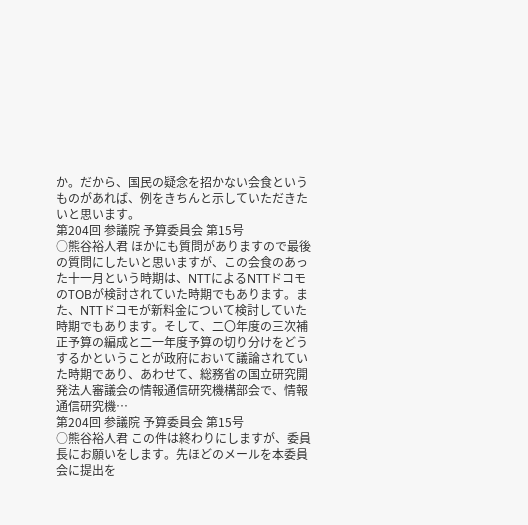か。だから、国民の疑念を招かない会食というものがあれば、例をきちんと示していただきたいと思います。
第204回 参議院 予算委員会 第15号
○熊谷裕人君 ほかにも質問がありますので最後の質問にしたいと思いますが、この会食のあった十一月という時期は、NTTによるNTTドコモのTOBが検討されていた時期でもあります。また、NTTドコモが新料金について検討していた時期でもあります。そして、二〇年度の三次補正予算の編成と二一年度予算の切り分けをどうするかということが政府において議論されていた時期であり、あわせて、総務省の国立研究開発法人審議会の情報通信研究機構部会で、情報通信研究機…
第204回 参議院 予算委員会 第15号
○熊谷裕人君 この件は終わりにしますが、委員長にお願いをします。先ほどのメールを本委員会に提出を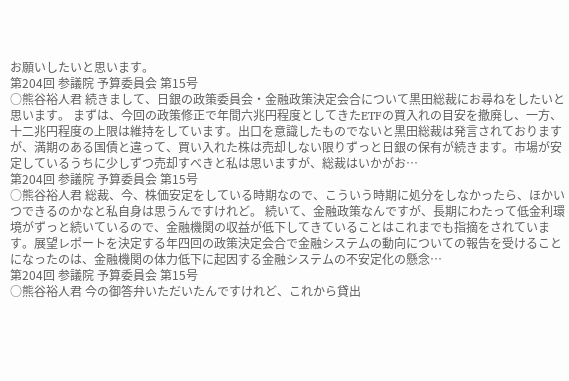お願いしたいと思います。
第204回 参議院 予算委員会 第15号
○熊谷裕人君 続きまして、日銀の政策委員会・金融政策決定会合について黒田総裁にお尋ねをしたいと思います。 まずは、今回の政策修正で年間六兆円程度としてきたETFの買入れの目安を撤廃し、一方、十二兆円程度の上限は維持をしています。出口を意識したものでないと黒田総裁は発言されておりますが、満期のある国債と違って、買い入れた株は売却しない限りずっと日銀の保有が続きます。市場が安定しているうちに少しずつ売却すべきと私は思いますが、総裁はいかがお…
第204回 参議院 予算委員会 第15号
○熊谷裕人君 総裁、今、株価安定をしている時期なので、こういう時期に処分をしなかったら、ほかいつできるのかなと私自身は思うんですけれど。 続いて、金融政策なんですが、長期にわたって低金利環境がずっと続いているので、金融機関の収益が低下してきていることはこれまでも指摘をされています。展望レポートを決定する年四回の政策決定会合で金融システムの動向についての報告を受けることになったのは、金融機関の体力低下に起因する金融システムの不安定化の懸念…
第204回 参議院 予算委員会 第15号
○熊谷裕人君 今の御答弁いただいたんですけれど、これから貸出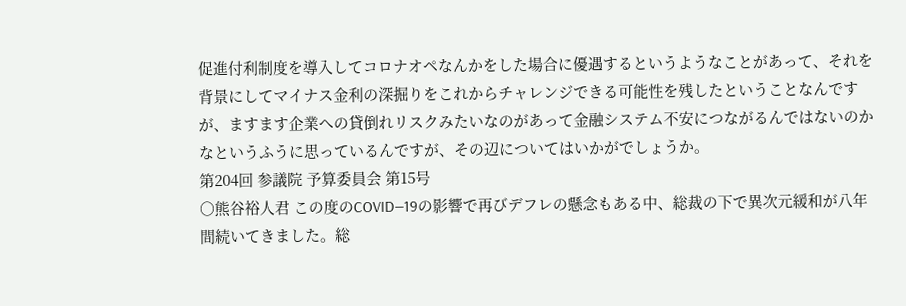促進付利制度を導入してコロナオペなんかをした場合に優遇するというようなことがあって、それを背景にしてマイナス金利の深掘りをこれからチャレンジできる可能性を残したということなんですが、ますます企業への貸倒れリスクみたいなのがあって金融システム不安につながるんではないのかなというふうに思っているんですが、その辺についてはいかがでしょうか。
第204回 参議院 予算委員会 第15号
○熊谷裕人君 この度のCOVID―19の影響で再びデフレの懸念もある中、総裁の下で異次元緩和が八年間続いてきました。総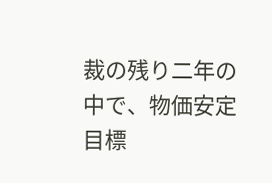裁の残り二年の中で、物価安定目標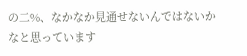の二%、なかなか見通せないんではないかなと思っています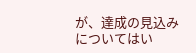が、達成の見込みについてはい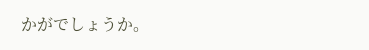かがでしょうか。